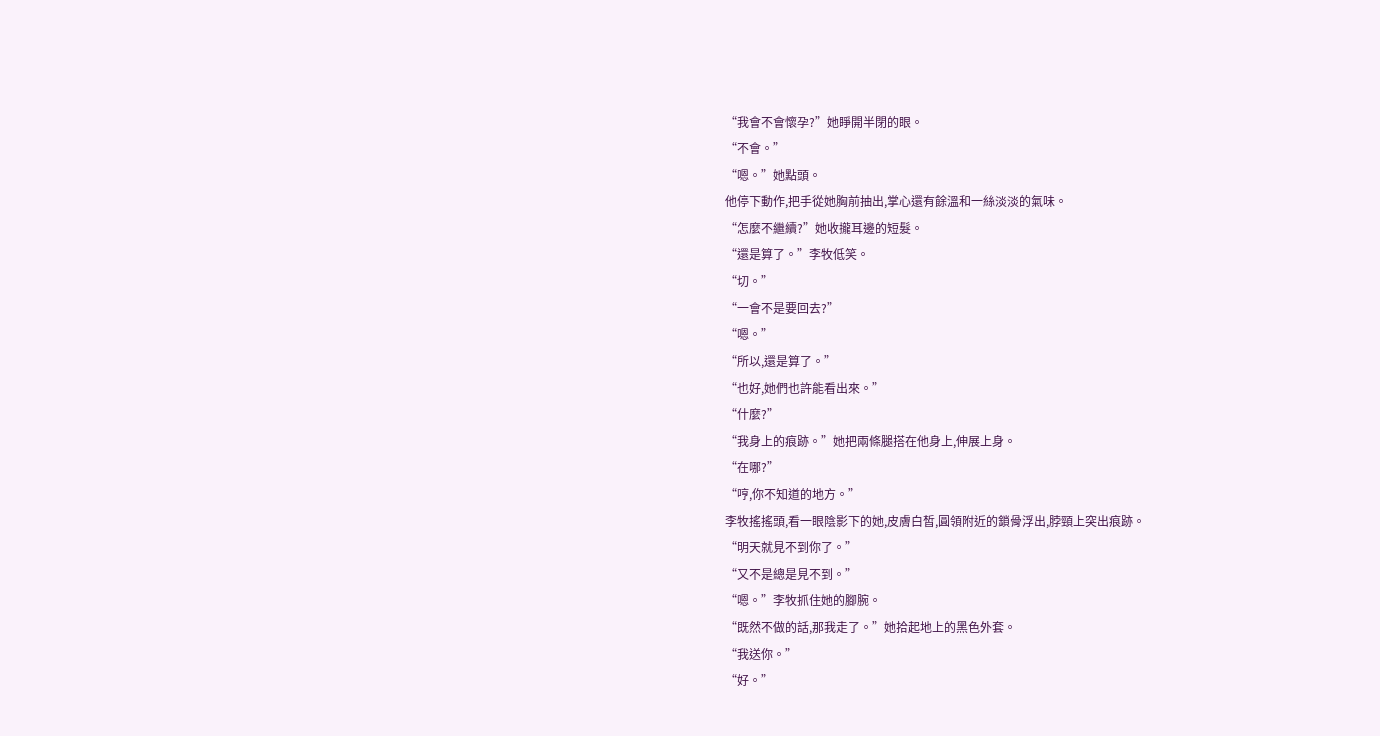“我會不會懷孕?”她睜開半閉的眼。
“不會。”
“嗯。”她點頭。
他停下動作,把手從她胸前抽出,掌心還有餘溫和一絲淡淡的氣味。
“怎麼不繼續?”她收攏耳邊的短髮。
“還是算了。”李牧低笑。
“切。”
“一會不是要回去?”
“嗯。”
“所以,還是算了。”
“也好,她們也許能看出來。”
“什麼?”
“我身上的痕跡。”她把兩條腿搭在他身上,伸展上身。
“在哪?”
“哼,你不知道的地方。”
李牧搖搖頭,看一眼陰影下的她,皮膚白皙,圓領附近的鎖骨浮出,脖頸上突出痕跡。
“明天就見不到你了。”
“又不是總是見不到。”
“嗯。”李牧抓住她的腳腕。
“既然不做的話,那我走了。”她拾起地上的黑色外套。
“我送你。”
“好。”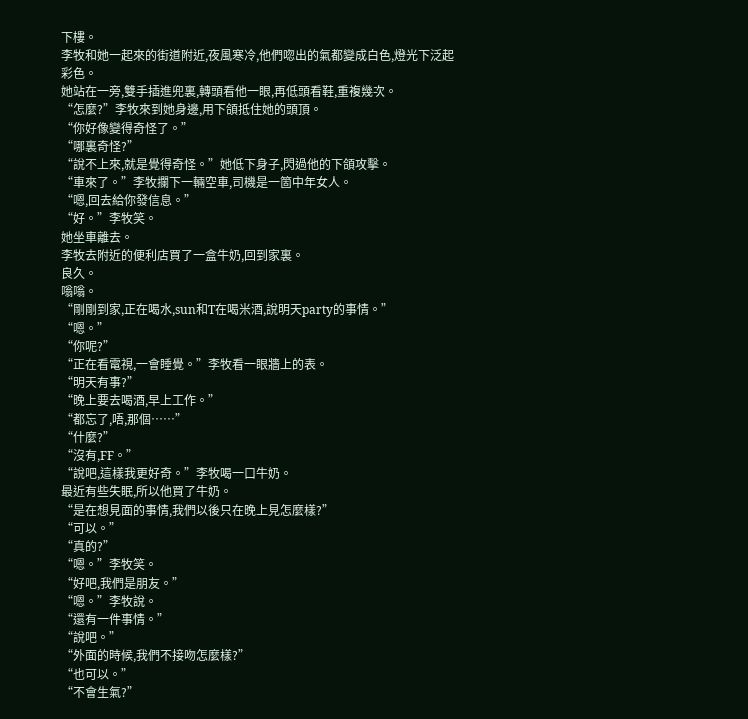下樓。
李牧和她一起來的街道附近,夜風寒冷,他們唿出的氣都變成白色,燈光下泛起彩色。
她站在一旁,雙手插進兜裏,轉頭看他一眼,再低頭看鞋,重複幾次。
“怎麼?”李牧來到她身邊,用下頜抵住她的頭頂。
“你好像變得奇怪了。”
“哪裏奇怪?”
“說不上來,就是覺得奇怪。”她低下身子,閃過他的下頜攻擊。
“車來了。”李牧攔下一輛空車,司機是一箇中年女人。
“嗯,回去給你發信息。”
“好。”李牧笑。
她坐車離去。
李牧去附近的便利店買了一盒牛奶,回到家裏。
良久。
嗡嗡。
“剛剛到家,正在喝水,sun和T在喝米酒,說明天party的事情。”
“嗯。”
“你呢?”
“正在看電視,一會睡覺。”李牧看一眼牆上的表。
“明天有事?”
“晚上要去喝酒,早上工作。”
“都忘了,唔,那個……”
“什麼?”
“沒有,FF。”
“說吧,這樣我更好奇。”李牧喝一口牛奶。
最近有些失眠,所以他買了牛奶。
“是在想見面的事情,我們以後只在晚上見怎麼樣?”
“可以。”
“真的?”
“嗯。”李牧笑。
“好吧,我們是朋友。”
“嗯。”李牧說。
“還有一件事情。”
“說吧。”
“外面的時候,我們不接吻怎麼樣?”
“也可以。”
“不會生氣?”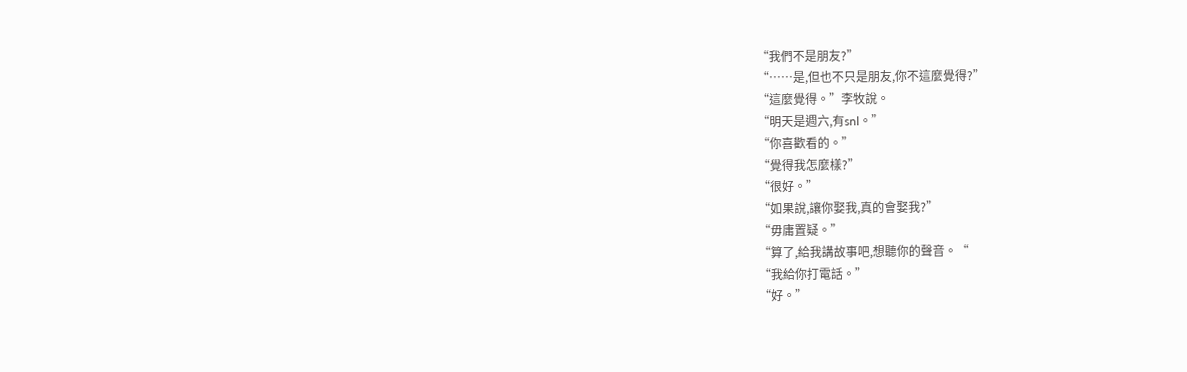“我們不是朋友?”
“……是,但也不只是朋友,你不這麼覺得?”
“這麼覺得。”李牧說。
“明天是週六,有snl。”
“你喜歡看的。”
“覺得我怎麼樣?”
“很好。”
“如果說,讓你娶我,真的會娶我?”
“毋庸置疑。”
“算了,給我講故事吧,想聽你的聲音。“
“我給你打電話。”
“好。”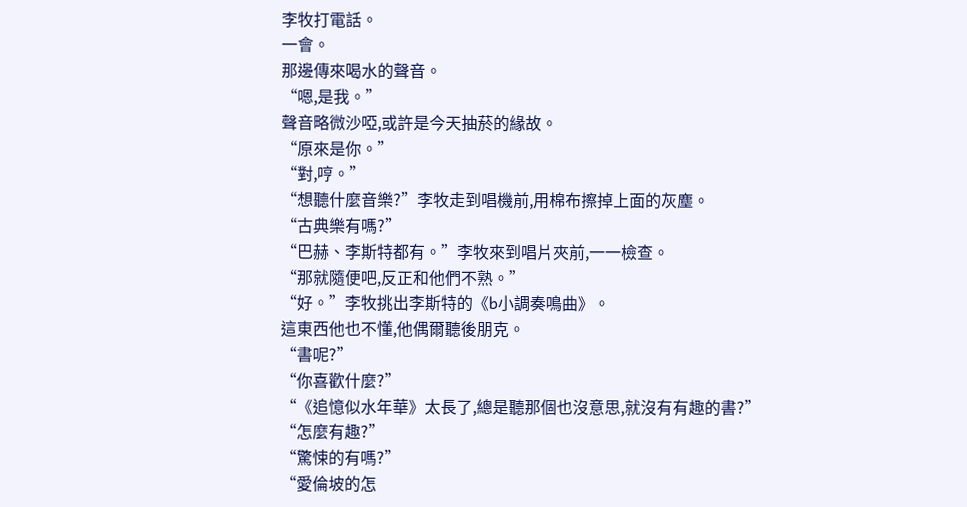李牧打電話。
一會。
那邊傳來喝水的聲音。
“嗯,是我。”
聲音略微沙啞,或許是今天抽菸的緣故。
“原來是你。”
“對,哼。”
“想聽什麼音樂?”李牧走到唱機前,用棉布擦掉上面的灰塵。
“古典樂有嗎?”
“巴赫、李斯特都有。”李牧來到唱片夾前,一一檢查。
“那就隨便吧,反正和他們不熟。”
“好。”李牧挑出李斯特的《b小調奏鳴曲》。
這東西他也不懂,他偶爾聽後朋克。
“書呢?”
“你喜歡什麼?”
“《追憶似水年華》太長了,總是聽那個也沒意思,就沒有有趣的書?”
“怎麼有趣?”
“驚悚的有嗎?”
“愛倫坡的怎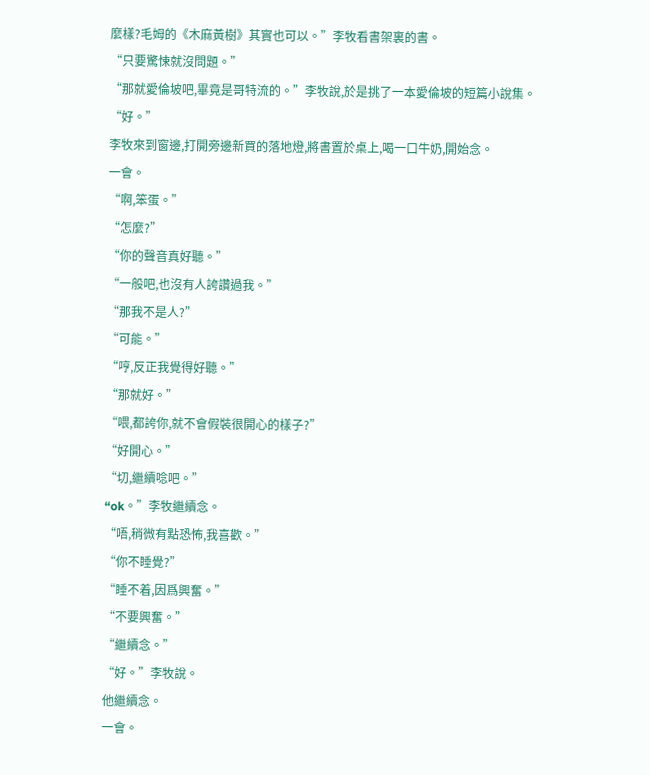麼樣?毛姆的《木麻黃樹》其實也可以。”李牧看書架裏的書。
“只要驚悚就沒問題。”
“那就愛倫坡吧,畢竟是哥特流的。”李牧說,於是挑了一本愛倫坡的短篇小說集。
“好。”
李牧來到窗邊,打開旁邊新買的落地燈,將書置於桌上,喝一口牛奶,開始念。
一會。
“啊,笨蛋。”
“怎麼?”
“你的聲音真好聽。”
“一般吧,也沒有人誇讚過我。”
“那我不是人?”
“可能。”
“哼,反正我覺得好聽。”
“那就好。”
“喂,都誇你,就不會假裝很開心的樣子?”
“好開心。”
“切,繼續唸吧。”
“ok。”李牧繼續念。
“唔,稍微有點恐怖,我喜歡。”
“你不睡覺?”
“睡不着,因爲興奮。”
“不要興奮。”
“繼續念。”
“好。”李牧說。
他繼續念。
一會。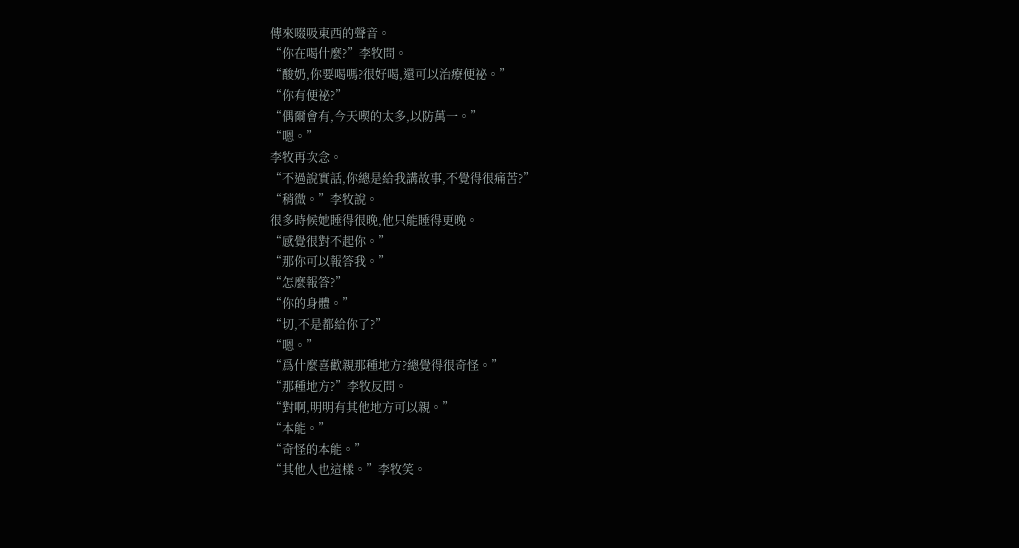傳來啜吸東西的聲音。
“你在喝什麼?”李牧問。
“酸奶,你要喝嗎?很好喝,還可以治療便祕。”
“你有便祕?”
“偶爾會有,今天喫的太多,以防萬一。”
“嗯。”
李牧再次念。
“不過說實話,你總是給我講故事,不覺得很痛苦?”
“稍微。”李牧說。
很多時候她睡得很晚,他只能睡得更晚。
“感覺很對不起你。”
“那你可以報答我。”
“怎麼報答?”
“你的身體。”
“切,不是都給你了?”
“嗯。”
“爲什麼喜歡親那種地方?總覺得很奇怪。”
“那種地方?”李牧反問。
“對啊,明明有其他地方可以親。”
“本能。”
“奇怪的本能。”
“其他人也這樣。”李牧笑。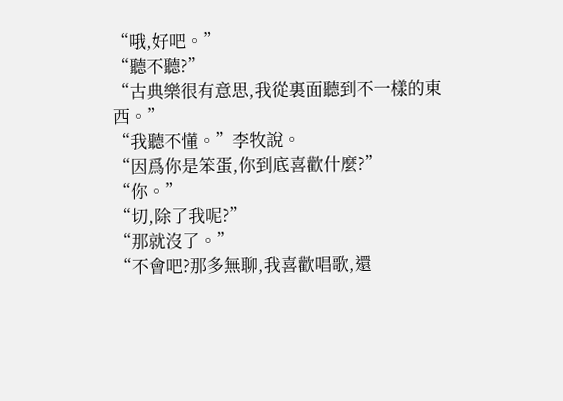“哦,好吧。”
“聽不聽?”
“古典樂很有意思,我從裏面聽到不一樣的東西。”
“我聽不懂。”李牧說。
“因爲你是笨蛋,你到底喜歡什麼?”
“你。”
“切,除了我呢?”
“那就沒了。”
“不會吧?那多無聊,我喜歡唱歌,還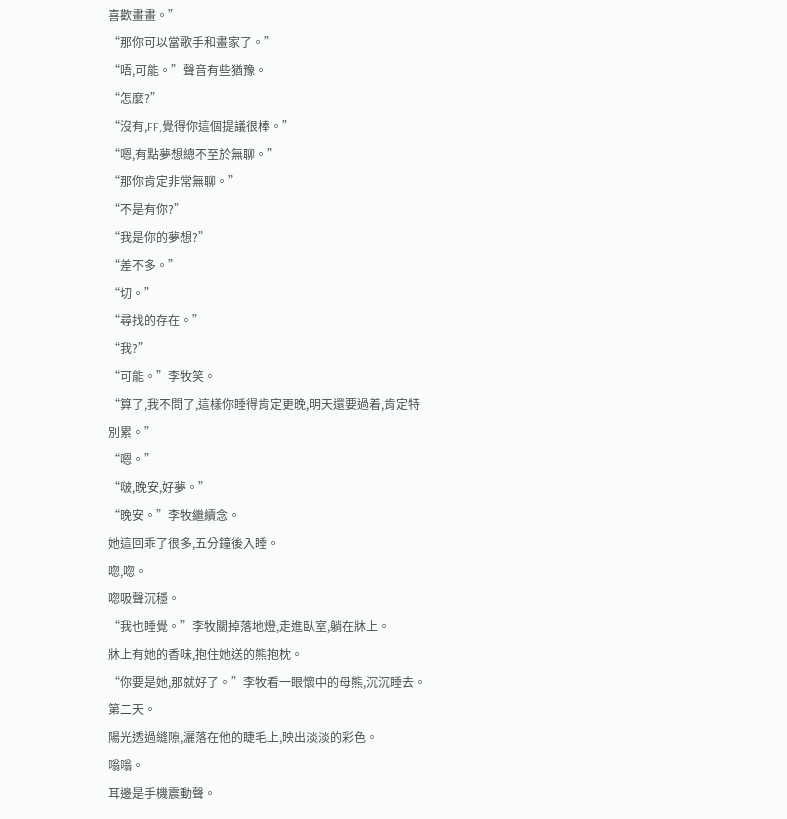喜歡畫畫。”
“那你可以當歌手和畫家了。”
“唔,可能。”聲音有些猶豫。
“怎麼?”
“沒有,FF,覺得你這個提議很棒。”
“嗯,有點夢想總不至於無聊。”
“那你肯定非常無聊。”
“不是有你?”
“我是你的夢想?”
“差不多。”
“切。”
“尋找的存在。”
“我?”
“可能。”李牧笑。
“算了,我不問了,這樣你睡得肯定更晚,明天還要過着,肯定特別累。”
“嗯。”
“啵,晚安,好夢。”
“晚安。”李牧繼續念。
她這回乖了很多,五分鐘後入睡。
唿,唿。
唿吸聲沉穩。
“我也睡覺。”李牧關掉落地燈,走進臥室,躺在牀上。
牀上有她的香味,抱住她送的熊抱枕。
“你要是她,那就好了。”李牧看一眼懷中的母熊,沉沉睡去。
第二天。
陽光透過縫隙,灑落在他的睫毛上,映出淡淡的彩色。
嗡嗡。
耳邊是手機震動聲。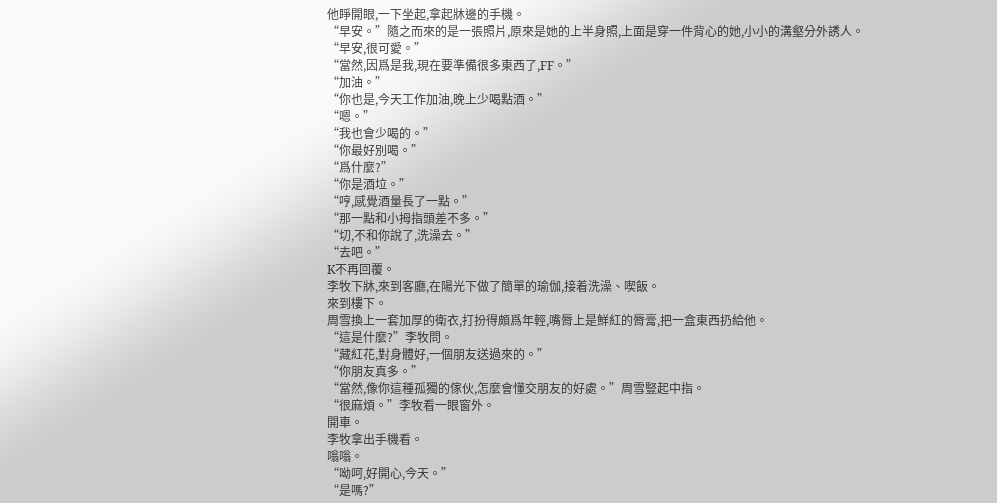他睜開眼,一下坐起,拿起牀邊的手機。
“早安。”隨之而來的是一張照片,原來是她的上半身照,上面是穿一件背心的她,小小的溝壑分外誘人。
“早安,很可愛。”
“當然,因爲是我,現在要準備很多東西了,FF。”
“加油。”
“你也是,今天工作加油,晚上少喝點酒。”
“嗯。”
“我也會少喝的。”
“你最好別喝。”
“爲什麼?”
“你是酒垃。”
“哼,感覺酒量長了一點。”
“那一點和小拇指頭差不多。”
“切,不和你說了,洗澡去。”
“去吧。”
K不再回覆。
李牧下牀,來到客廳,在陽光下做了簡單的瑜伽,接着洗澡、喫飯。
來到樓下。
周雪換上一套加厚的衛衣,打扮得頗爲年輕,嘴脣上是鮮紅的脣膏,把一盒東西扔給他。
“這是什麼?”李牧問。
“藏紅花,對身體好,一個朋友送過來的。”
“你朋友真多。”
“當然,像你這種孤獨的傢伙,怎麼會懂交朋友的好處。”周雪豎起中指。
“很麻煩。”李牧看一眼窗外。
開車。
李牧拿出手機看。
嗡嗡。
“呦呵,好開心,今天。”
“是嗎?”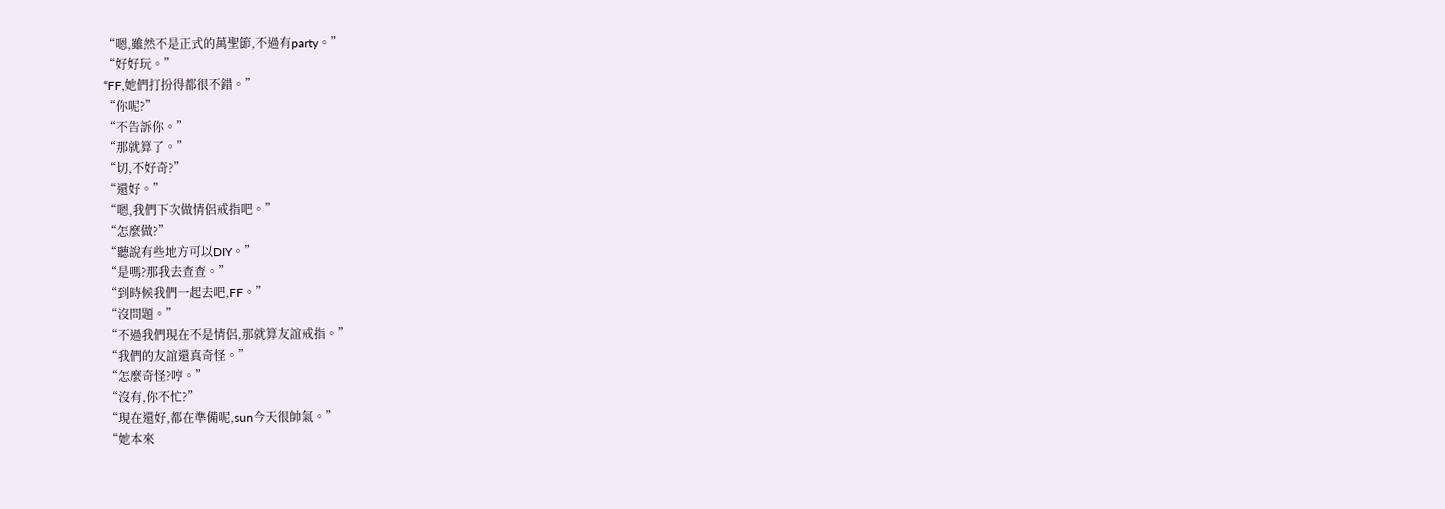“嗯,雖然不是正式的萬聖節,不過有party。”
“好好玩。”
“FF,她們打扮得都很不錯。”
“你呢?”
“不告訴你。”
“那就算了。”
“切,不好奇?”
“還好。”
“嗯,我們下次做情侶戒指吧。”
“怎麼做?”
“聽說有些地方可以DIY。”
“是嗎?那我去查查。”
“到時候我們一起去吧,FF。”
“沒問題。”
“不過我們現在不是情侶,那就算友誼戒指。”
“我們的友誼還真奇怪。”
“怎麼奇怪?哼。”
“沒有,你不忙?”
“現在還好,都在準備呢,sun今天很帥氣。”
“她本來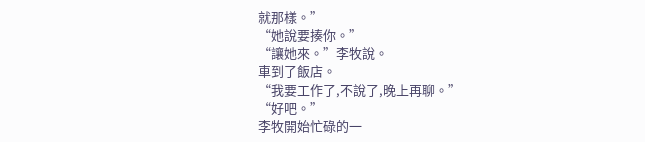就那樣。”
“她說要揍你。”
“讓她來。”李牧說。
車到了飯店。
“我要工作了,不說了,晚上再聊。”
“好吧。”
李牧開始忙碌的一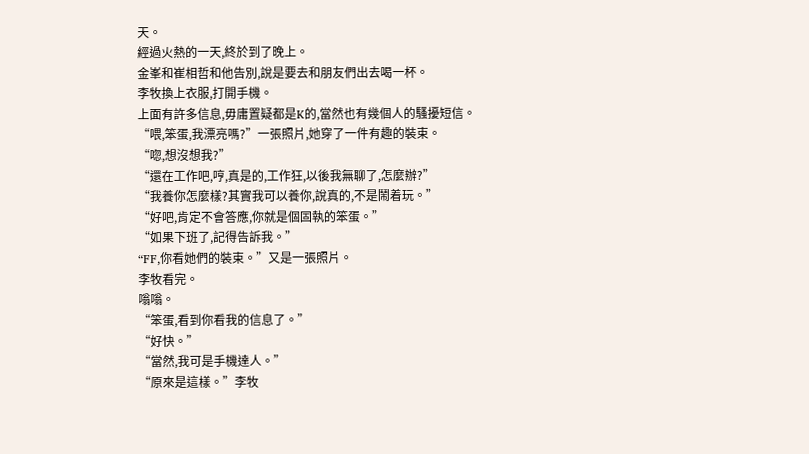天。
經過火熱的一天,終於到了晚上。
金峯和崔相哲和他告別,說是要去和朋友們出去喝一杯。
李牧換上衣服,打開手機。
上面有許多信息,毋庸置疑都是K的,當然也有幾個人的騷擾短信。
“喂,笨蛋,我漂亮嗎?”一張照片,她穿了一件有趣的裝束。
“唿,想沒想我?”
“還在工作吧,哼,真是的,工作狂,以後我無聊了,怎麼辦?”
“我養你怎麼樣?其實我可以養你,說真的,不是鬧着玩。”
“好吧,肯定不會答應,你就是個固執的笨蛋。”
“如果下班了,記得告訴我。”
“FF,你看她們的裝束。”又是一張照片。
李牧看完。
嗡嗡。
“笨蛋,看到你看我的信息了。”
“好快。”
“當然,我可是手機達人。”
“原來是這樣。”李牧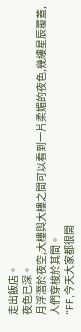走出飯店。
夜色已深。
月浮潛於夜空,大樓與大樓之間可以看到一片柔媚的夜色,幾縷星辰覆蓋,人們穿梭於其間。
“FF,今天大家都很開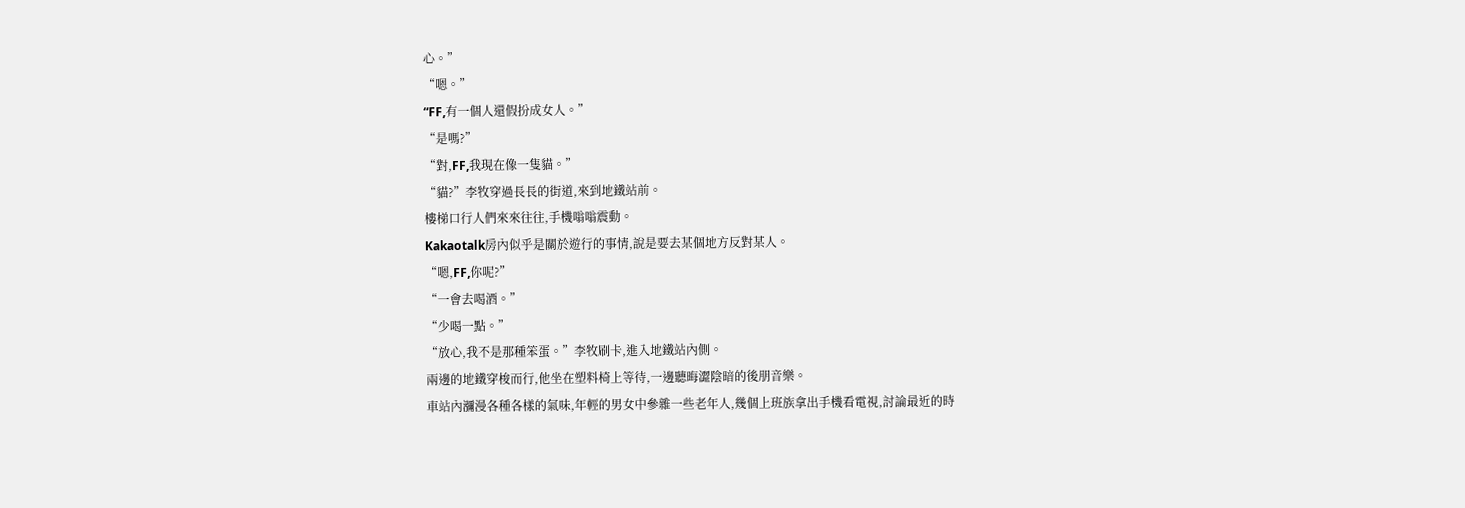心。”
“嗯。”
“FF,有一個人還假扮成女人。”
“是嗎?”
“對,FF,我現在像一隻貓。”
“貓?”李牧穿過長長的街道,來到地鐵站前。
樓梯口行人們來來往往,手機嗡嗡震動。
Kakaotalk房內似乎是關於遊行的事情,說是要去某個地方反對某人。
“嗯,FF,你呢?”
“一會去喝酒。”
“少喝一點。”
“放心,我不是那種笨蛋。”李牧刷卡,進入地鐵站內側。
兩邊的地鐵穿梭而行,他坐在塑料椅上等待,一邊聽晦澀陰暗的後朋音樂。
車站內瀰漫各種各樣的氣味,年輕的男女中參雜一些老年人,幾個上班族拿出手機看電視,討論最近的時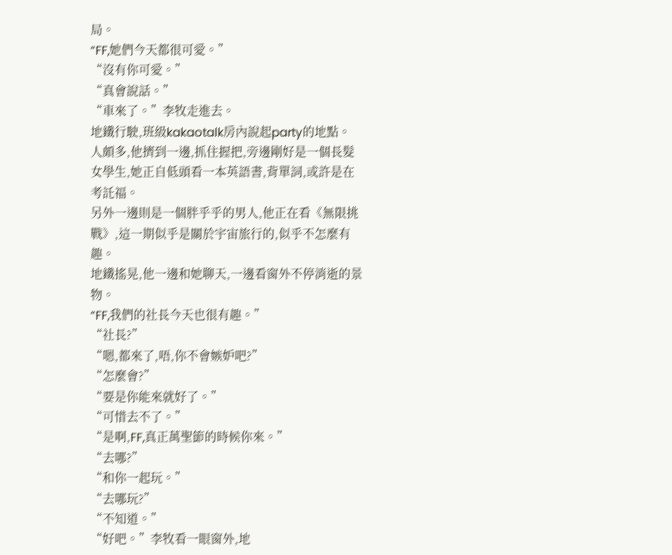局。
“FF,她們今天都很可愛。”
“沒有你可愛。”
“真會說話。”
“車來了。”李牧走進去。
地鐵行駛,班級kakaotalk房內說起party的地點。
人頗多,他擠到一邊,抓住握把,旁邊剛好是一個長髮女學生,她正自低頭看一本英語書,背單詞,或許是在考託福。
另外一邊則是一個胖乎乎的男人,他正在看《無限挑戰》,這一期似乎是關於宇宙旅行的,似乎不怎麼有趣。
地鐵搖晃,他一邊和她聊天,一邊看窗外不停消逝的景物。
“FF,我們的社長今天也很有趣。”
“社長?”
“嗯,都來了,唔,你不會嫉妒吧?”
“怎麼會?”
“要是你能來就好了。”
“可惜去不了。”
“是啊,FF,真正萬聖節的時候你來。”
“去哪?”
“和你一起玩。”
“去哪玩?”
“不知道。”
“好吧。”李牧看一眼窗外,地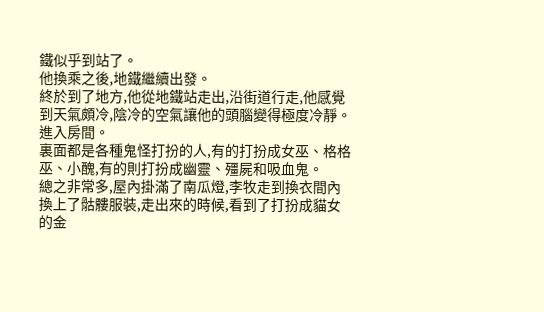鐵似乎到站了。
他換乘之後,地鐵繼續出發。
終於到了地方,他從地鐵站走出,沿街道行走,他感覺到天氣頗冷,陰冷的空氣讓他的頭腦變得極度冷靜。
進入房間。
裏面都是各種鬼怪打扮的人,有的打扮成女巫、格格巫、小醜,有的則打扮成幽靈、殭屍和吸血鬼。
總之非常多,屋內掛滿了南瓜燈,李牧走到換衣間內換上了骷髏服裝,走出來的時候,看到了打扮成貓女的金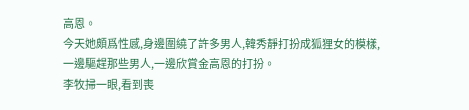高恩。
今天她頗爲性感,身邊圍繞了許多男人,韓秀靜打扮成狐狸女的模樣,一邊驅趕那些男人,一邊欣賞金高恩的打扮。
李牧掃一眼,看到喪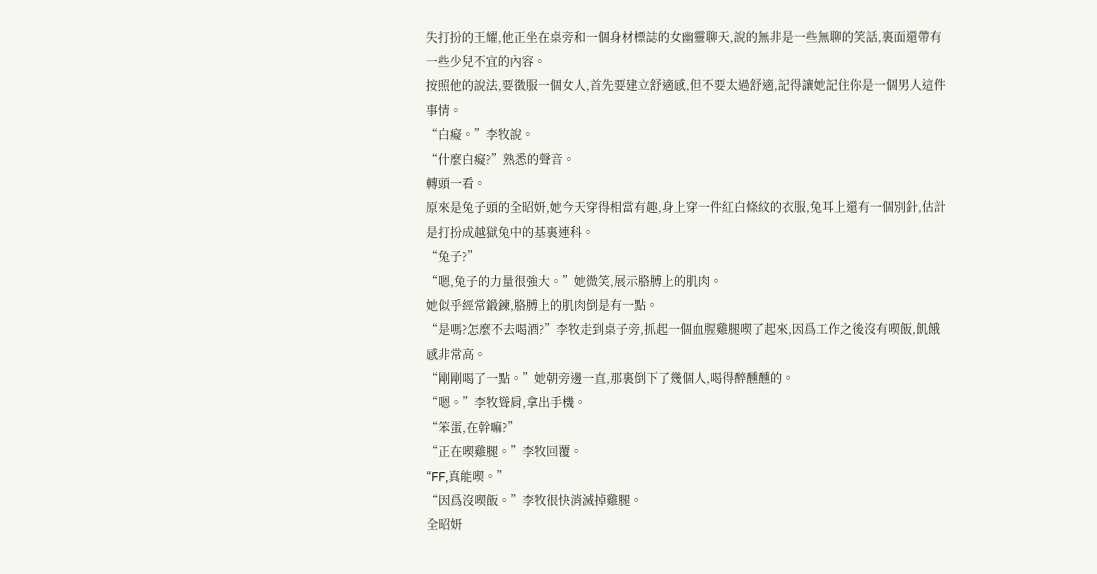失打扮的王耀,他正坐在桌旁和一個身材標誌的女幽靈聊天,說的無非是一些無聊的笑話,裏面還帶有一些少兒不宜的內容。
按照他的說法,要徵服一個女人,首先要建立舒適感,但不要太過舒適,記得讓她記住你是一個男人這件事情。
“白癡。”李牧說。
“什麼白癡?”熟悉的聲音。
轉頭一看。
原來是兔子頭的全昭妍,她今天穿得相當有趣,身上穿一件紅白條紋的衣服,兔耳上還有一個別針,估計是打扮成越獄兔中的基裏連科。
“兔子?”
“嗯,兔子的力量很強大。”她微笑,展示胳膊上的肌肉。
她似乎經常鍛鍊,胳膊上的肌肉倒是有一點。
“是嗎?怎麼不去喝酒?”李牧走到桌子旁,抓起一個血腥雞腿喫了起來,因爲工作之後沒有喫飯,飢餓感非常高。
“剛剛喝了一點。”她朝旁邊一直,那裏倒下了幾個人,喝得醉醺醺的。
“嗯。”李牧聳肩,拿出手機。
“笨蛋,在幹嘛?”
“正在喫雞腿。”李牧回覆。
“FF,真能喫。”
“因爲沒喫飯。”李牧很快消滅掉雞腿。
全昭妍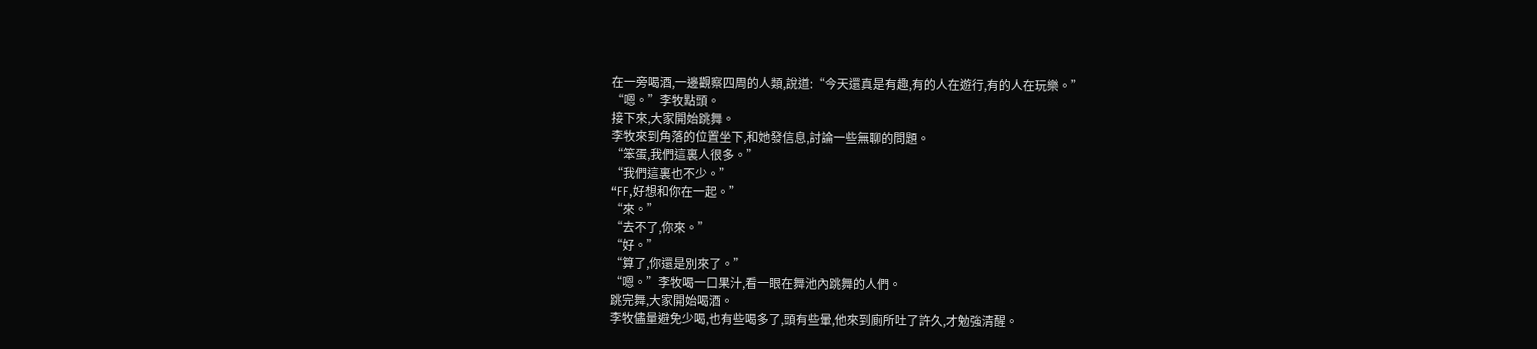在一旁喝酒,一邊觀察四周的人類,說道:“今天還真是有趣,有的人在遊行,有的人在玩樂。”
“嗯。”李牧點頭。
接下來,大家開始跳舞。
李牧來到角落的位置坐下,和她發信息,討論一些無聊的問題。
“笨蛋,我們這裏人很多。”
“我們這裏也不少。”
“FF,好想和你在一起。”
“來。”
“去不了,你來。”
“好。”
“算了,你還是別來了。”
“嗯。”李牧喝一口果汁,看一眼在舞池內跳舞的人們。
跳完舞,大家開始喝酒。
李牧儘量避免少喝,也有些喝多了,頭有些暈,他來到廁所吐了許久,才勉強清醒。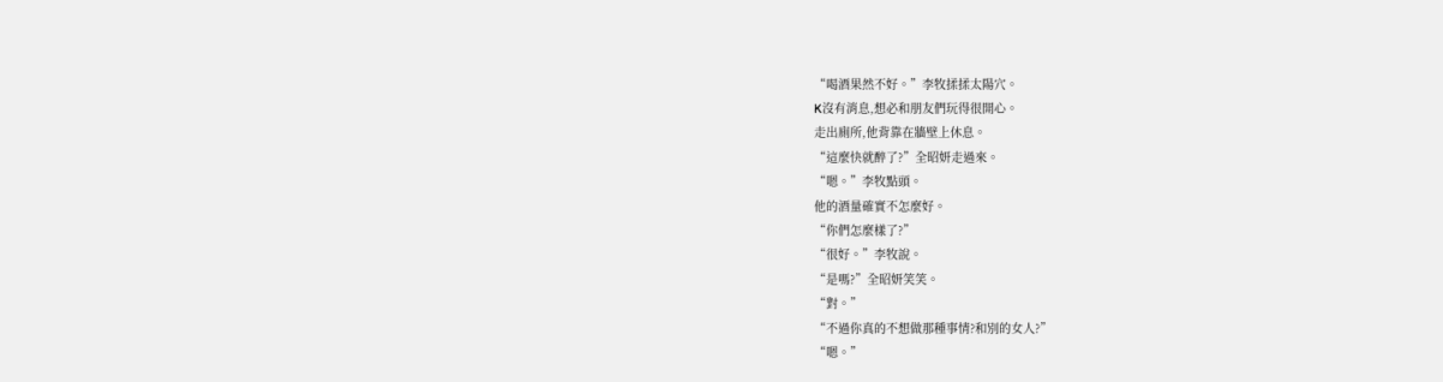“喝酒果然不好。”李牧揉揉太陽穴。
K沒有消息,想必和朋友們玩得很開心。
走出廁所,他背靠在牆壁上休息。
“這麼快就醉了?”全昭妍走過來。
“嗯。”李牧點頭。
他的酒量確實不怎麼好。
“你們怎麼樣了?”
“很好。”李牧說。
“是嗎?”全昭妍笑笑。
“對。”
“不過你真的不想做那種事情?和別的女人?”
“嗯。”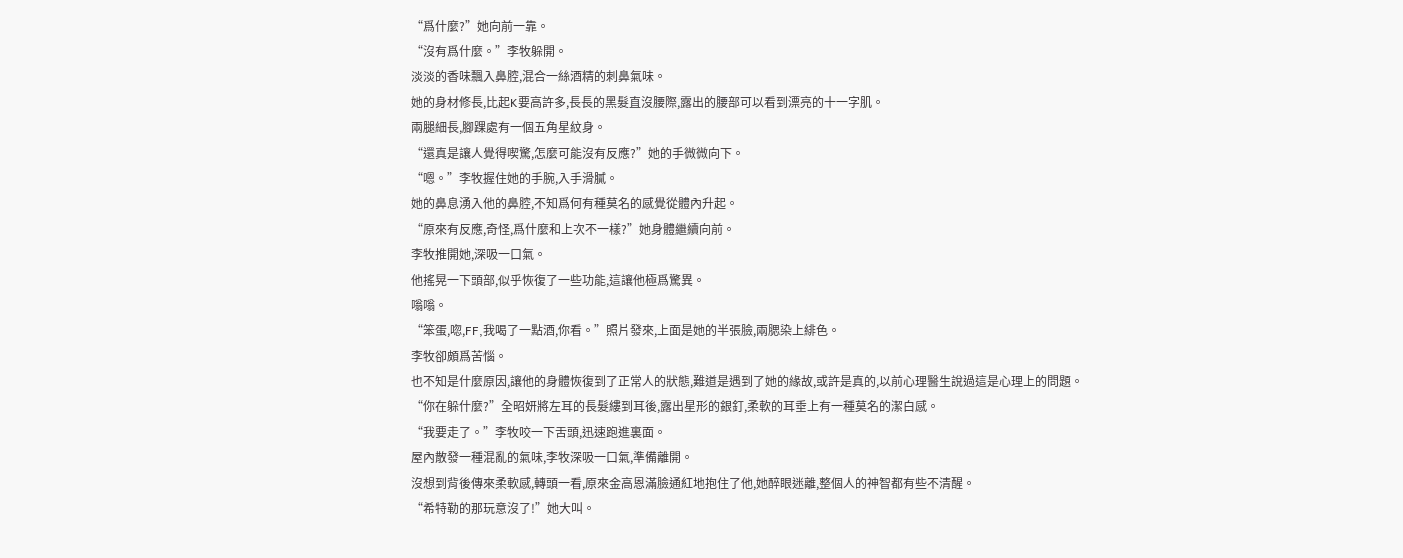“爲什麼?”她向前一靠。
“沒有爲什麼。”李牧躲開。
淡淡的香味飄入鼻腔,混合一絲酒精的刺鼻氣味。
她的身材修長,比起K要高許多,長長的黑髮直沒腰際,露出的腰部可以看到漂亮的十一字肌。
兩腿細長,腳踝處有一個五角星紋身。
“還真是讓人覺得喫驚,怎麼可能沒有反應?”她的手微微向下。
“嗯。”李牧握住她的手腕,入手滑膩。
她的鼻息湧入他的鼻腔,不知爲何有種莫名的感覺從體內升起。
“原來有反應,奇怪,爲什麼和上次不一樣?”她身體繼續向前。
李牧推開她,深吸一口氣。
他搖晃一下頭部,似乎恢復了一些功能,這讓他極爲驚異。
嗡嗡。
“笨蛋,唿,FF,我喝了一點酒,你看。”照片發來,上面是她的半張臉,兩腮染上緋色。
李牧卻頗爲苦惱。
也不知是什麼原因,讓他的身體恢復到了正常人的狀態,難道是遇到了她的緣故,或許是真的,以前心理醫生說過這是心理上的問題。
“你在躲什麼?”全昭妍將左耳的長髮縷到耳後,露出星形的銀釘,柔軟的耳垂上有一種莫名的潔白感。
“我要走了。”李牧咬一下舌頭,迅速跑進裏面。
屋內散發一種混亂的氣味,李牧深吸一口氣,準備離開。
沒想到背後傳來柔軟感,轉頭一看,原來金高恩滿臉通紅地抱住了他,她醉眼迷離,整個人的神智都有些不清醒。
“希特勒的那玩意沒了!”她大叫。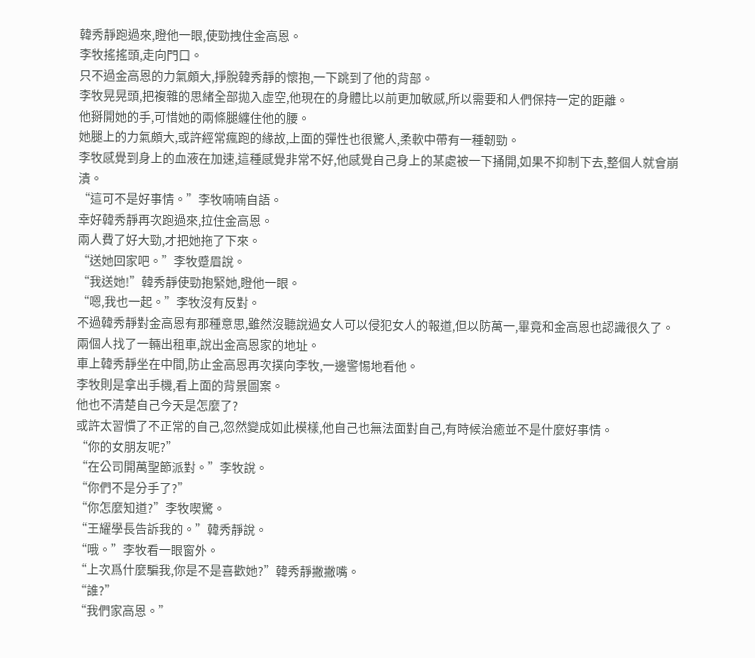韓秀靜跑過來,瞪他一眼,使勁拽住金高恩。
李牧搖搖頭,走向門口。
只不過金高恩的力氣頗大,掙脫韓秀靜的懷抱,一下跳到了他的背部。
李牧晃晃頭,把複雜的思緒全部拋入虛空,他現在的身體比以前更加敏感,所以需要和人們保持一定的距離。
他掰開她的手,可惜她的兩條腿纏住他的腰。
她腿上的力氣頗大,或許經常瘋跑的緣故,上面的彈性也很驚人,柔軟中帶有一種韌勁。
李牧感覺到身上的血液在加速,這種感覺非常不好,他感覺自己身上的某處被一下捅開,如果不抑制下去,整個人就會崩潰。
“這可不是好事情。”李牧喃喃自語。
幸好韓秀靜再次跑過來,拉住金高恩。
兩人費了好大勁,才把她拖了下來。
“送她回家吧。”李牧蹙眉說。
“我送她!”韓秀靜使勁抱緊她,瞪他一眼。
“嗯,我也一起。”李牧沒有反對。
不過韓秀靜對金高恩有那種意思,雖然沒聽說過女人可以侵犯女人的報道,但以防萬一,畢竟和金高恩也認識很久了。
兩個人找了一輛出租車,說出金高恩家的地址。
車上韓秀靜坐在中間,防止金高恩再次撲向李牧,一邊警惕地看他。
李牧則是拿出手機,看上面的背景圖案。
他也不清楚自己今天是怎麼了?
或許太習慣了不正常的自己,忽然變成如此模樣,他自己也無法面對自己,有時候治癒並不是什麼好事情。
“你的女朋友呢?”
“在公司開萬聖節派對。”李牧說。
“你們不是分手了?”
“你怎麼知道?”李牧喫驚。
“王耀學長告訴我的。”韓秀靜說。
“哦。”李牧看一眼窗外。
“上次爲什麼騙我,你是不是喜歡她?”韓秀靜撇撇嘴。
“誰?”
“我們家高恩。”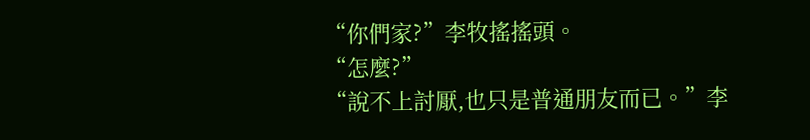“你們家?”李牧搖搖頭。
“怎麼?”
“說不上討厭,也只是普通朋友而已。”李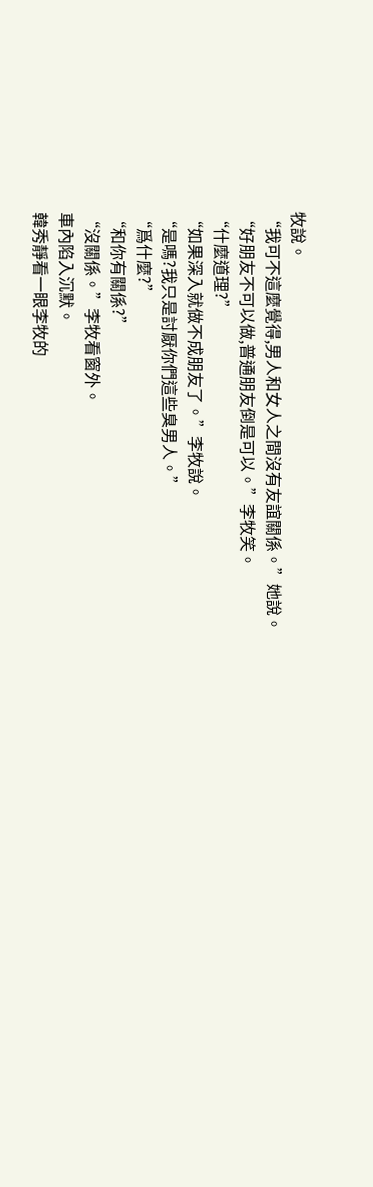牧說。
“我可不這麼覺得,男人和女人之間沒有友誼關係。”她說。
“好朋友不可以做,普通朋友倒是可以。”李牧笑。
“什麼道理?”
“如果深入就做不成朋友了。”李牧說。
“是嗎?我只是討厭你們這些臭男人。”
“爲什麼?”
“和你有關係?”
“沒關係。”李牧看窗外。
車內陷入沉默。
韓秀靜看一眼李牧的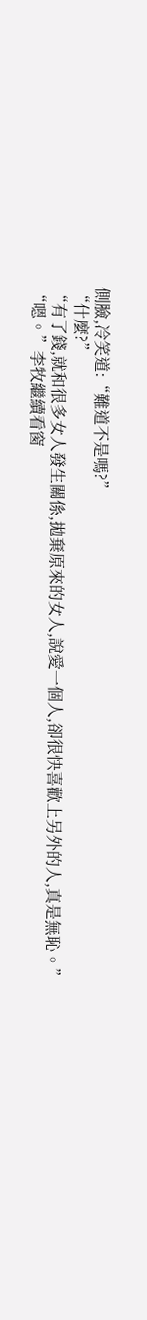側臉,冷笑道:“難道不是嗎?”
“什麼?”
“有了錢,就和很多女人發生關係,拋棄原來的女人,說愛一個人,卻很快喜歡上另外的人,真是無恥。”
“嗯。”李牧繼續看窗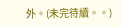外。(未完待續。。)